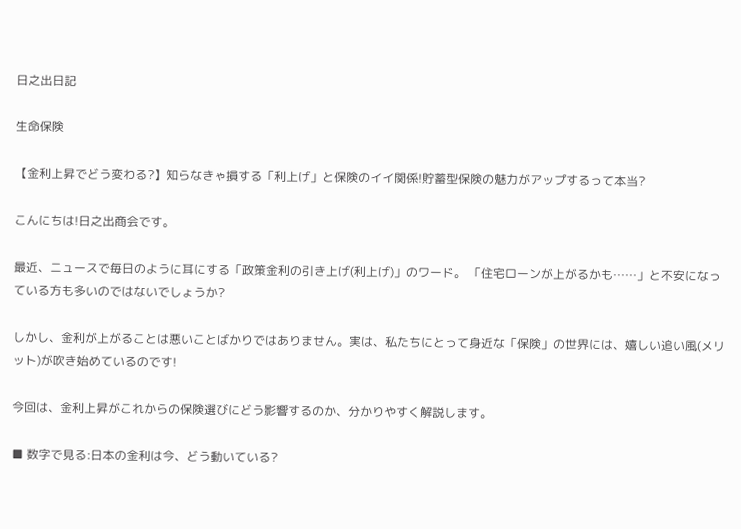日之出日記

生命保険

【金利上昇でどう変わる?】知らなきゃ損する「利上げ」と保険のイイ関係!貯蓄型保険の魅力がアップするって本当?

こんにちは!日之出商会です。

最近、ニュースで毎日のように耳にする「政策金利の引き上げ(利上げ)」のワード。 「住宅ローンが上がるかも……」と不安になっている方も多いのではないでしょうか?

しかし、金利が上がることは悪いことばかりではありません。実は、私たちにとって身近な「保険」の世界には、嬉しい追い風(メリット)が吹き始めているのです!

今回は、金利上昇がこれからの保険選びにどう影響するのか、分かりやすく解説します。

■ 数字で見る:日本の金利は今、どう動いている?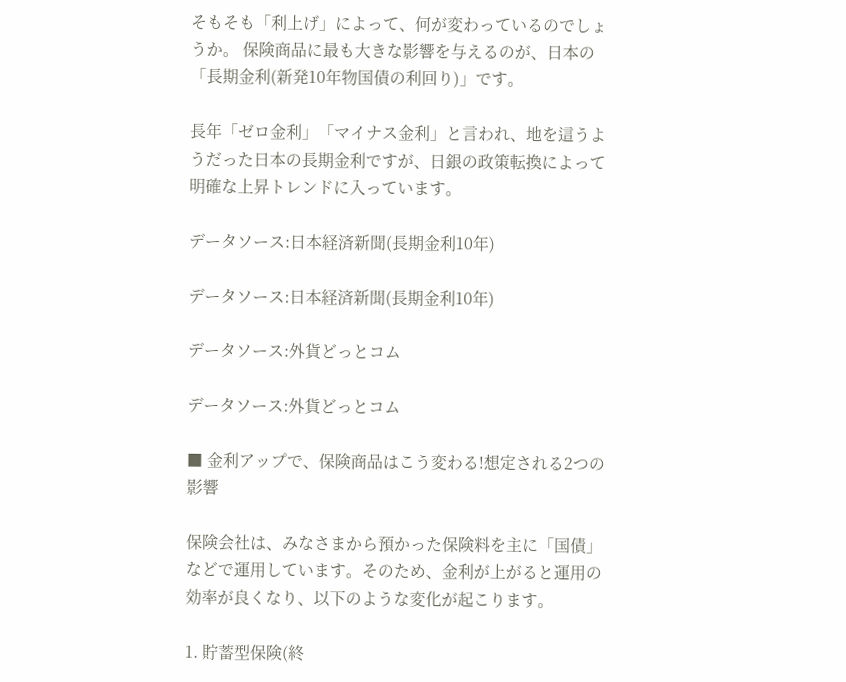そもそも「利上げ」によって、何が変わっているのでしょうか。 保険商品に最も大きな影響を与えるのが、日本の「長期金利(新発10年物国債の利回り)」です。

長年「ゼロ金利」「マイナス金利」と言われ、地を這うようだった日本の長期金利ですが、日銀の政策転換によって明確な上昇トレンドに入っています。

データソース:日本経済新聞(長期金利10年)

データソース:日本経済新聞(長期金利10年)

データソース:外貨どっとコム

データソース:外貨どっとコム

■ 金利アップで、保険商品はこう変わる!想定される2つの影響

保険会社は、みなさまから預かった保険料を主に「国債」などで運用しています。そのため、金利が上がると運用の効率が良くなり、以下のような変化が起こります。

1. 貯蓄型保険(終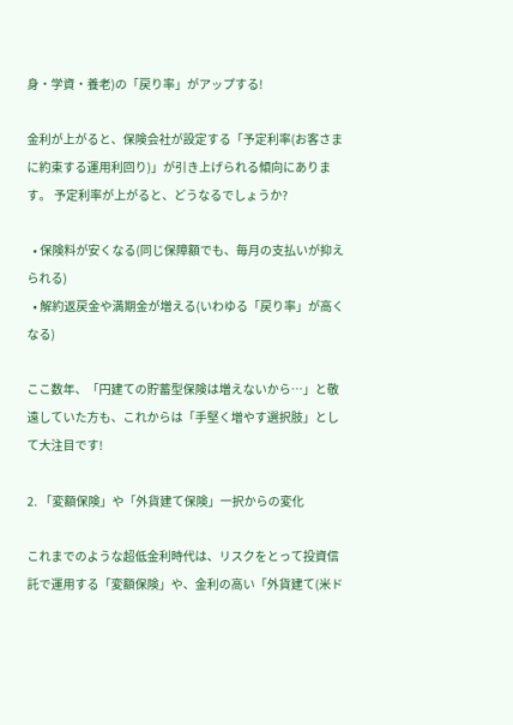身・学資・養老)の「戻り率」がアップする!

金利が上がると、保険会社が設定する「予定利率(お客さまに約束する運用利回り)」が引き上げられる傾向にあります。 予定利率が上がると、どうなるでしょうか?

  • 保険料が安くなる(同じ保障額でも、毎月の支払いが抑えられる)
  • 解約返戻金や満期金が増える(いわゆる「戻り率」が高くなる)

ここ数年、「円建ての貯蓄型保険は増えないから…」と敬遠していた方も、これからは「手堅く増やす選択肢」として大注目です!

2. 「変額保険」や「外貨建て保険」一択からの変化

これまでのような超低金利時代は、リスクをとって投資信託で運用する「変額保険」や、金利の高い「外貨建て(米ド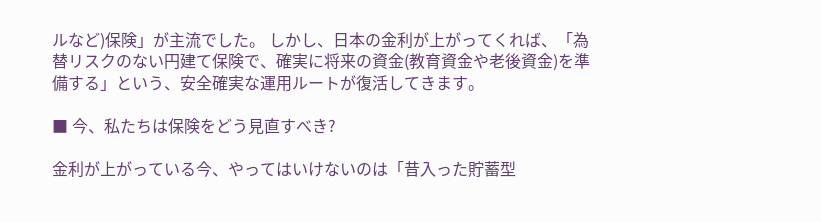ルなど)保険」が主流でした。 しかし、日本の金利が上がってくれば、「為替リスクのない円建て保険で、確実に将来の資金(教育資金や老後資金)を準備する」という、安全確実な運用ルートが復活してきます。

■ 今、私たちは保険をどう見直すべき?

金利が上がっている今、やってはいけないのは「昔入った貯蓄型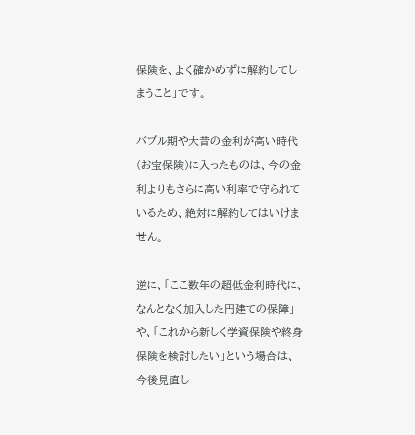保険を、よく確かめずに解約してしまうこと」です。

バブル期や大昔の金利が高い時代(お宝保険)に入ったものは、今の金利よりもさらに高い利率で守られているため、絶対に解約してはいけません。

逆に、「ここ数年の超低金利時代に、なんとなく加入した円建ての保障」や、「これから新しく学資保険や終身保険を検討したい」という場合は、今後見直し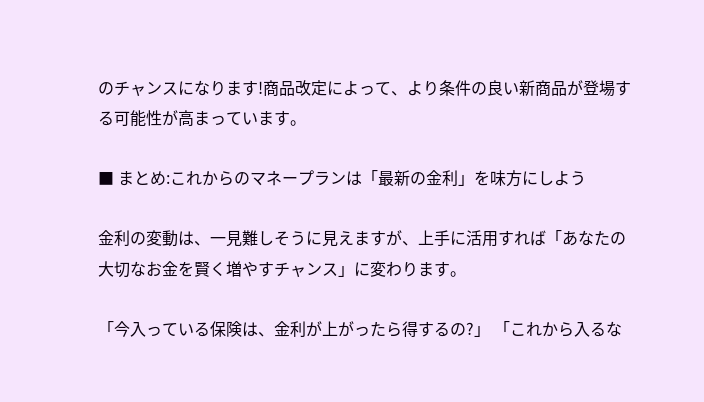のチャンスになります!商品改定によって、より条件の良い新商品が登場する可能性が高まっています。

■ まとめ:これからのマネープランは「最新の金利」を味方にしよう

金利の変動は、一見難しそうに見えますが、上手に活用すれば「あなたの大切なお金を賢く増やすチャンス」に変わります。

「今入っている保険は、金利が上がったら得するの?」 「これから入るな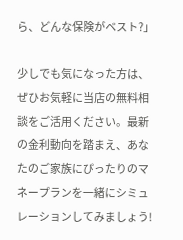ら、どんな保険がベスト?」

少しでも気になった方は、ぜひお気軽に当店の無料相談をご活用ください。最新の金利動向を踏まえ、あなたのご家族にぴったりのマネープランを一緒にシミュレーションしてみましょう!